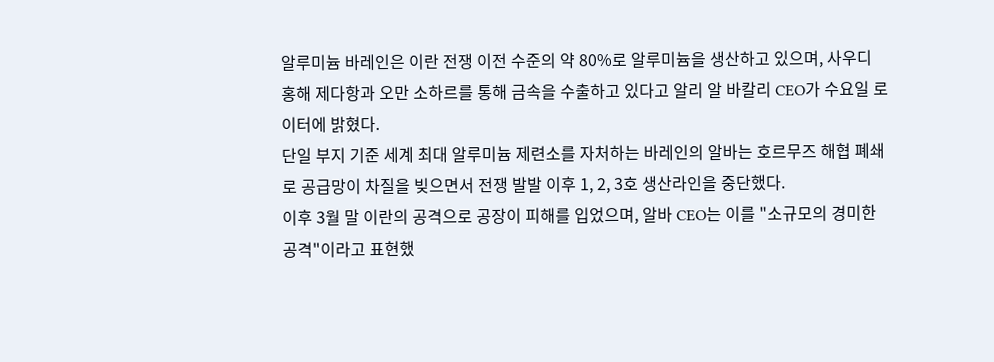알루미늄 바레인은 이란 전쟁 이전 수준의 약 80%로 알루미늄을 생산하고 있으며, 사우디 홍해 제다항과 오만 소하르를 통해 금속을 수출하고 있다고 알리 알 바칼리 CEO가 수요일 로이터에 밝혔다.
단일 부지 기준 세계 최대 알루미늄 제련소를 자처하는 바레인의 알바는 호르무즈 해협 폐쇄로 공급망이 차질을 빚으면서 전쟁 발발 이후 1, 2, 3호 생산라인을 중단했다.
이후 3월 말 이란의 공격으로 공장이 피해를 입었으며, 알바 CEO는 이를 "소규모의 경미한 공격"이라고 표현했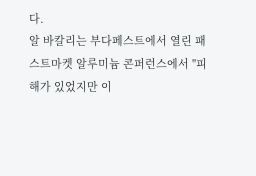다.
알 바칼리는 부다페스트에서 열린 패스트마켓 알루미늄 콘퍼런스에서 "피해가 있었지만 이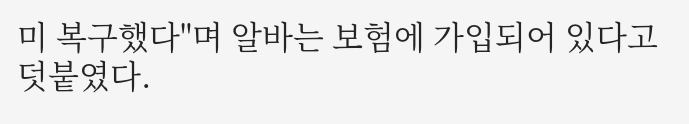미 복구했다"며 알바는 보험에 가입되어 있다고 덧붙였다.